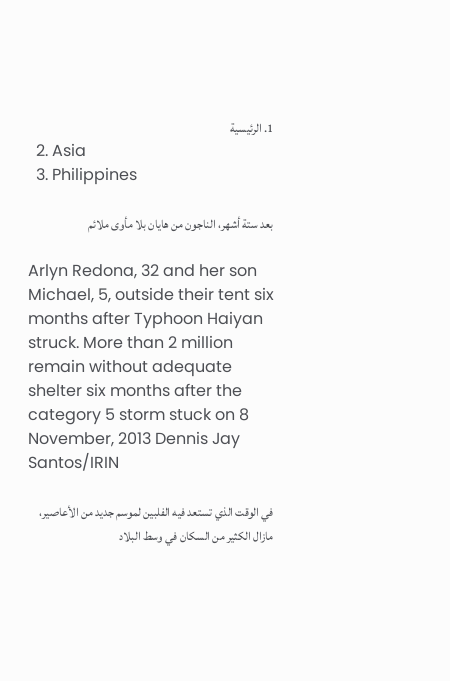1. الرئيسية
  2. Asia
  3. Philippines

بعد ستة أشهر، الناجون من هايان بلا مأوى ملائم

Arlyn Redona, 32 and her son Michael, 5, outside their tent six months after Typhoon Haiyan struck. More than 2 million remain without adequate shelter six months after the category 5 storm stuck on 8 November, 2013 Dennis Jay Santos/IRIN

في الوقت الذي تستعد فيه الفلبين لموسم جديد من الأعاصير، مازال الكثير من السكان في وسط البلاد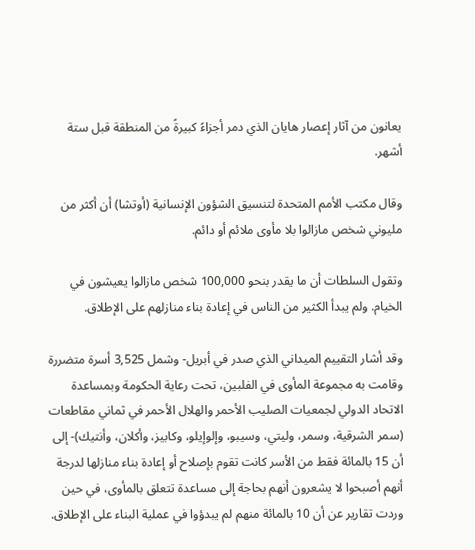يعانون من آثار إعصار هايان الذي دمر أجزاءً كبيرةً من المنطقة قبل ستة أشهر.

وقال مكتب الأمم المتحدة لتنسيق الشؤون الإنسانية (أوتشا) أن أكثر من مليوني شخص مازالوا بلا مأوى ملائم أو دائم.

وتقول السلطات أن ما يقدر بنحو 100,000 شخص مازالوا يعيشون في الخيام. ولم يبدأ الكثير من الناس في إعادة بناء منازلهم على الإطلاق.

وقد أشار التقييم الميداني الذي صدر في أبريل- وشمل 3,525 أسرة متضررة وقامت به مجموعة المأوى في الفلبين، تحت رعاية الحكومة وبمساعدة الاتحاد الدولي لجمعيات الصليب الأحمر والهلال الأحمر في ثماني مقاطعات (سمر الشرقية، وسمر، وليتي، وسيبو، وإلوإيلو، وكابيز، وأكلان، وأنتيك)- إلى أن 15 بالمائة فقط من الأسر كانت تقوم بإصلاح أو إعادة بناء منازلها لدرجة أنهم أصبحوا لا يشعرون أنهم بحاجة إلى مساعدة تتعلق بالمأوى، في حين وردت تقارير عن أن 10 بالمائة منهم لم يبدؤوا في عملية البناء على الإطلاق.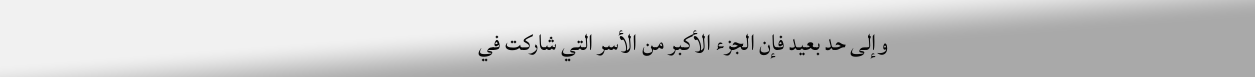وإلى حد بعيد فإن الجزء الأكبر من الأسر التي شاركت في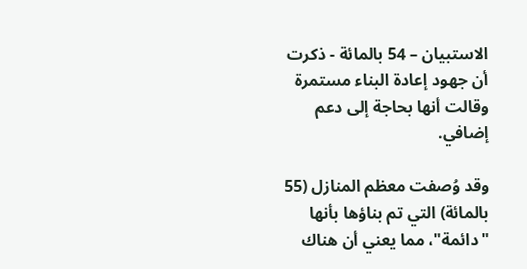الاستبيان – 54 بالمائة - ذكرت أن جهود إعادة البناء مستمرة وقالت أنها بحاجة إلى دعم إضافي.

وقد وُصفت معظم المنازل (55 بالمائة) التي تم بناؤها بأنها "دائمة"، مما يعني أن هناك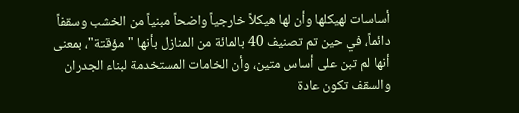أساسات لهيكلها وأن لها هيكلاً خارجياً واضحاً مبنياً من الخشب وسقفاً دائماً، في حين تم تصنيف 40 بالمائة من المنازل بأنها "مؤقتة"، بمعنى أنها لم تبن على أساس متين، وأن الخامات المستخدمة لبناء الجدران والسقف تكون عادة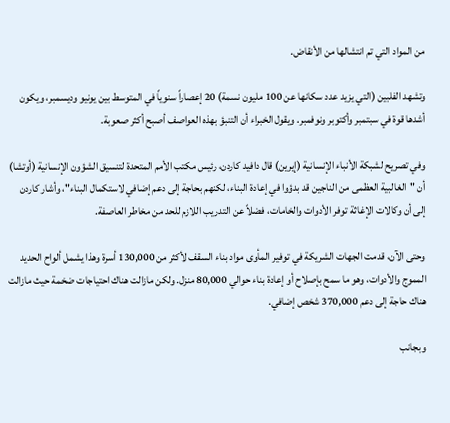من المواد التي تم انتشالها من الأنقاض.

وتشهد الفلبين (التي يزيد عدد سكانها عن 100 مليون نسمة) 20 إعصاراً سنوياً في المتوسط بين يونيو وديسمبر، ويكون أشدها قوة في سبتمبر وأكتوبر ونوفمبر. ويقول الخبراء أن التنبؤ بهذه العواصف أصبح أكثر صعوبة.

وفي تصريح لشبكة الأنباء الإنسانية (إيرين) قال دافيد كاردن، رئيس مكتب الأمم المتحدة لتنسيق الشؤون الإنسانية (أوتشا) أن "الغالبية العظمى من الناجين قد بدؤوا في إعادة البناء، لكنهم بحاجة إلى دعم إضافي لاستكمال البناء"، وأشار كاردن إلى أن وكالات الإغاثة توفر الأدوات والخامات، فضلاً عن التدريب اللازم للحد من مخاطر العاصفة.

وحتى الآن، قدمت الجهات الشريكة في توفير المأوى مواد بناء السقف لأكثر من 130,000 أسرة وهذا يشمل ألواح الحديد المموج والأدوات، وهو ما سمح بإصلاح أو إعادة بناء حوالي 80,000 منزل. ولكن مازالت هناك احتياجات ضخمة حيث مازالت هناك حاجة إلى دعم 370,000 شخص إضافي.

وبجانب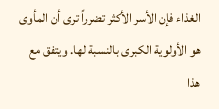الغذاء فإن الأسر الأكثر تضرراً ترى أن المأوى هو الأولوية الكبرى بالنسبة لها. ويتفق مع هذا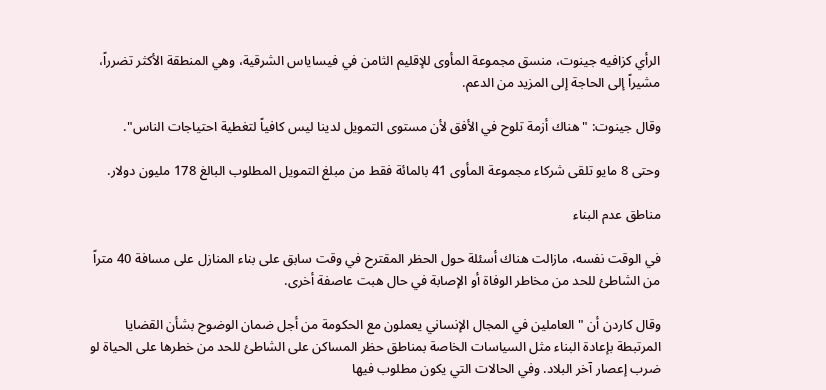الرأي كزافيه جينوت، منسق مجموعة المأوى للإقليم الثامن في فيساياس الشرقية، وهي المنطقة الأكثر تضرراً، مشيراً إلى الحاجة إلى المزيد من الدعم.

وقال جينوت: "هناك أزمة تلوح في الأفق لأن مستوى التمويل لدينا ليس كافياً لتغطية احتياجات الناس".

وحتى 8 مايو تلقى شركاء مجموعة المأوى 41 بالمائة فقط من مبلغ التمويل المطلوب البالغ 178 مليون دولار.

مناطق عدم البناء

في الوقت نفسه، مازالت هناك أسئلة حول الحظر المقترح في وقت سابق على بناء المنازل على مسافة 40 متراً من الشاطئ للحد من مخاطر الوفاة أو الإصابة في حال هبت عاصفة أخرى.

وقال كاردن أن "العاملين في المجال الإنساني يعملون مع الحكومة من أجل ضمان الوضوح بشأن القضايا المرتبطة بإعادة البناء مثل السياسات الخاصة بمناطق حظر المساكن على الشاطئ للحد من خطرها على الحياة لو ضرب إعصار آخر البلاد. وفي الحالات التي يكون مطلوب فيها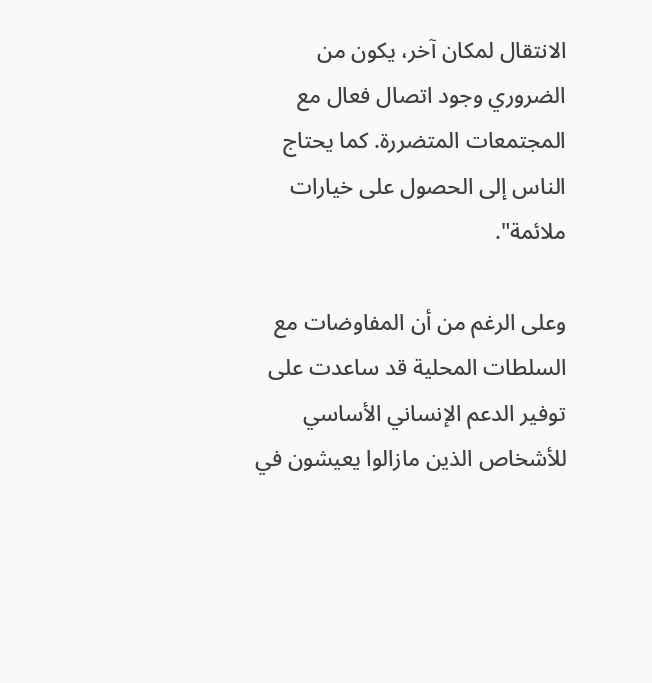الانتقال لمكان آخر، يكون من الضروري وجود اتصال فعال مع المجتمعات المتضررة. كما يحتاج الناس إلى الحصول على خيارات ملائمة".

وعلى الرغم من أن المفاوضات مع السلطات المحلية قد ساعدت على توفير الدعم الإنساني الأساسي للأشخاص الذين مازالوا يعيشون في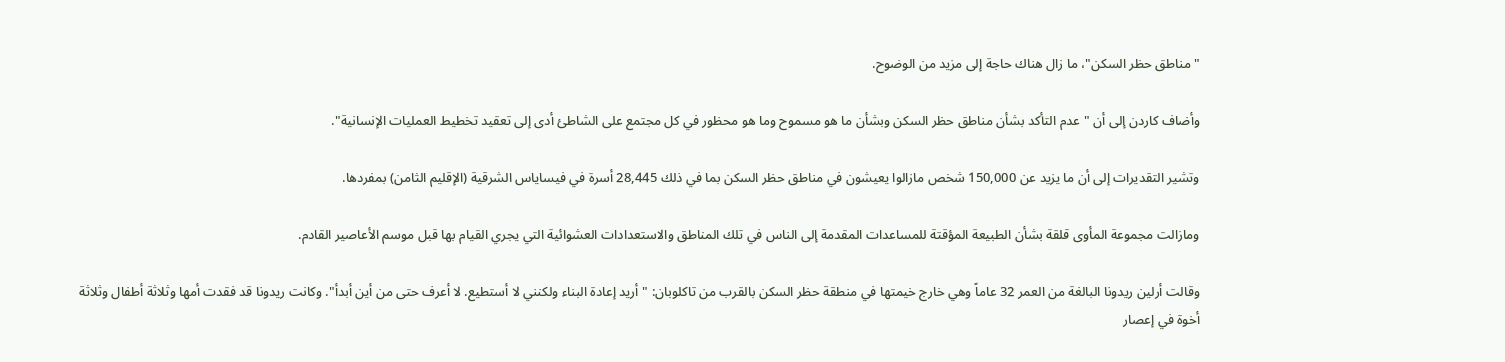"مناطق حظر السكن"، ما زال هناك حاجة إلى مزيد من الوضوح.

وأضاف كاردن إلى أن "عدم التأكد بشأن مناطق حظر السكن وبشأن ما هو مسموح وما هو محظور في كل مجتمع على الشاطئ أدى إلى تعقيد تخطيط العمليات الإنسانية".

وتشير التقديرات إلى أن ما يزيد عن 150,000 شخص مازالوا يعيشون في مناطق حظر السكن بما في ذلك 28,445 أسرة في فيساياس الشرقية (الإقليم الثامن) بمفردها.

ومازالت مجموعة المأوى قلقة بشأن الطبيعة المؤقتة للمساعدات المقدمة إلى الناس في تلك المناطق والاستعدادات العشوائية التي يجري القيام بها قبل موسم الأعاصير القادم.

وقالت أرلين ريدونا البالغة من العمر 32 عاماً وهي خارج خيمتها في منطقة حظر السكن بالقرب من تاكلوبان: "أريد إعادة البناء ولكنني لا أستطيع. لا أعرف حتى من أين أبدأ". وكانت ريدونا قد فقدت أمها وثلاثة أطفال وثلاثة أخوة في إعصار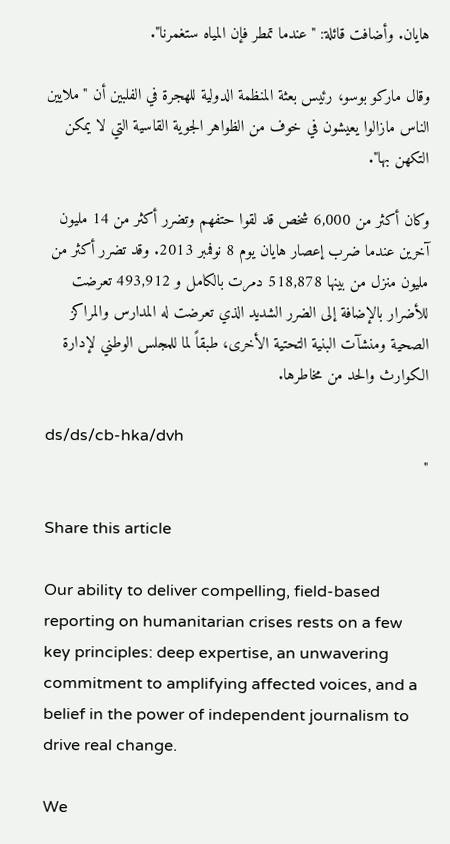هايان. وأضافت قائلة: "عندما تمطر فإن المياه ستغمرنا".

وقال ماركو بوسو، رئيس بعثة المنظمة الدولية للهجرة في الفلبين أن "ملايين الناس مازالوا يعيشون في خوف من الظواهر الجوية القاسية التي لا يمكن التكهن بها".

وكان أكثر من 6,000 شخص قد لقوا حتفهم وتضرر أكثر من 14 مليون آخرين عندما ضرب إعصار هايان يوم 8 نوفمبر 2013. وقد تضرر أكثر من مليون منزل من بينها 518,878 دمرت بالكامل و 493,912 تعرضت للأضرار بالإضافة إلى الضرر الشديد الذي تعرضت له المدارس والمراكز الصحية ومنشآت البنية التحتية الأخرى، طبقاً لما للمجلس الوطني لإدارة الكوارث والحد من مخاطرها.

ds/ds/cb-hka/dvh
"

Share this article

Our ability to deliver compelling, field-based reporting on humanitarian crises rests on a few key principles: deep expertise, an unwavering commitment to amplifying affected voices, and a belief in the power of independent journalism to drive real change.

We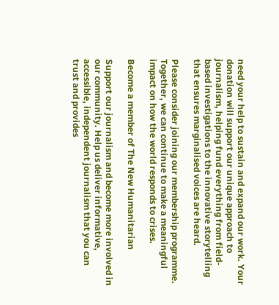need your help to sustain and expand our work. Your donation will support our unique approach to journalism, helping fund everything from field-based investigations to the innovative storytelling that ensures marginalised voices are heard.

Please consider joining our membership programme. Together, we can continue to make a meaningful impact on how the world responds to crises.

Become a member of The New Humanitarian

Support our journalism and become more involved in our community. Help us deliver informative, accessible, independent journalism that you can trust and provides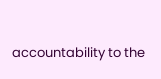accountability to the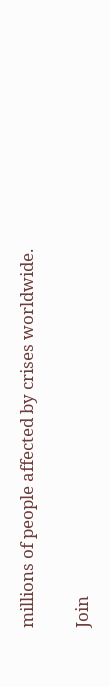millions of people affected by crises worldwide.

Join